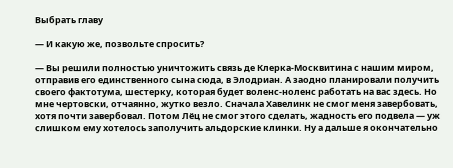Выбрать главу

— И какую же, позвольте спросить?

— Вы решили полностью уничтожить связь де Клерка-Москвитина с нашим миром, отправив его единственного сына сюда, в Элодриан. А заодно планировали получить своего фактотума, шестерку, которая будет воленс-ноленс работать на вас здесь. Но мне чертовски, отчаянно, жутко везло. Сначала Хавелинк не смог меня завербовать, хотя почти завербовал. Потом Лёц не смог этого сделать, жадность его подвела — уж слишком ему хотелось заполучить альдорские клинки. Ну а дальше я окончательно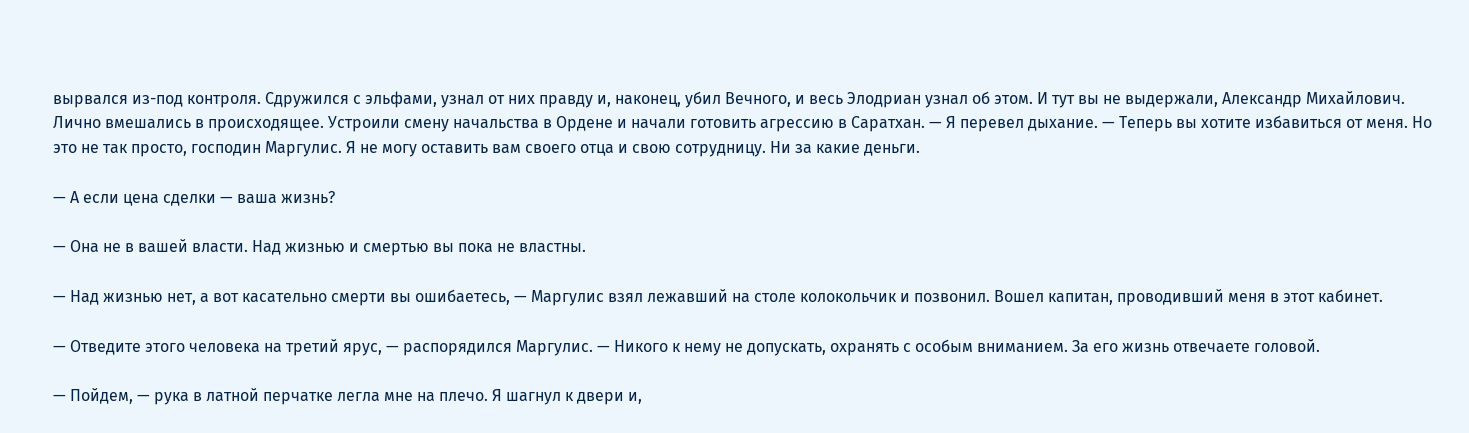вырвался из-под контроля. Сдружился с эльфами, узнал от них правду и, наконец, убил Вечного, и весь Элодриан узнал об этом. И тут вы не выдержали, Александр Михайлович. Лично вмешались в происходящее. Устроили смену начальства в Ордене и начали готовить агрессию в Саратхан. — Я перевел дыхание. — Теперь вы хотите избавиться от меня. Но это не так просто, господин Маргулис. Я не могу оставить вам своего отца и свою сотрудницу. Ни за какие деньги.

— А если цена сделки — ваша жизнь?

— Она не в вашей власти. Над жизнью и смертью вы пока не властны.

— Над жизнью нет, а вот касательно смерти вы ошибаетесь, — Маргулис взял лежавший на столе колокольчик и позвонил. Вошел капитан, проводивший меня в этот кабинет.

— Отведите этого человека на третий ярус, — распорядился Маргулис. — Никого к нему не допускать, охранять с особым вниманием. За его жизнь отвечаете головой.

— Пойдем, — рука в латной перчатке легла мне на плечо. Я шагнул к двери и,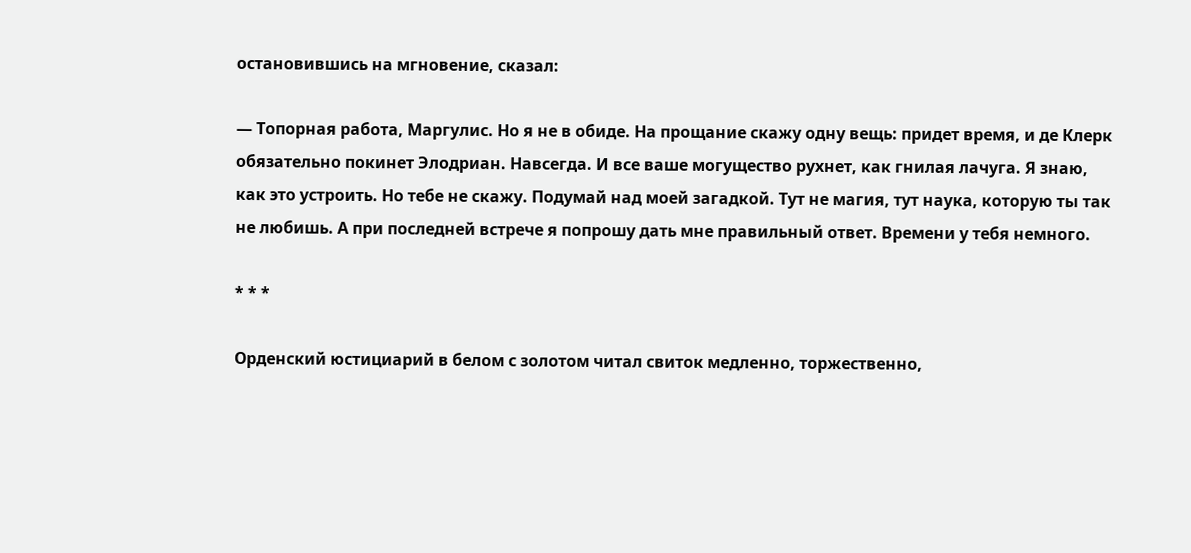остановившись на мгновение, сказал:

— Топорная работа, Маргулис. Но я не в обиде. На прощание скажу одну вещь: придет время, и де Клерк обязательно покинет Элодриан. Навсегда. И все ваше могущество рухнет, как гнилая лачуга. Я знаю, как это устроить. Но тебе не скажу. Подумай над моей загадкой. Тут не магия, тут наука, которую ты так не любишь. А при последней встрече я попрошу дать мне правильный ответ. Времени у тебя немного.

* * *

Орденский юстициарий в белом с золотом читал свиток медленно, торжественно,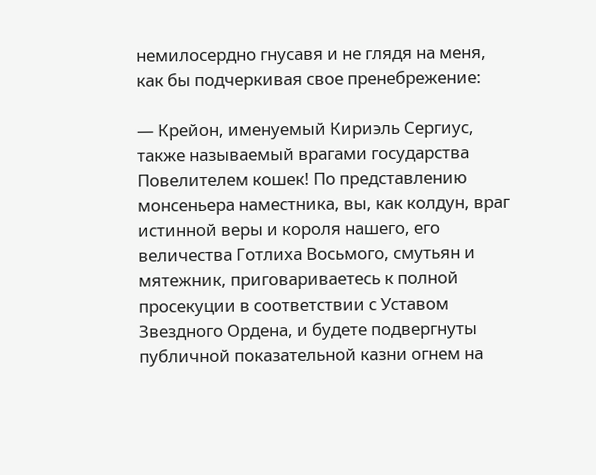немилосердно гнусавя и не глядя на меня, как бы подчеркивая свое пренебрежение:

— Крейон, именуемый Кириэль Сергиус, также называемый врагами государства Повелителем кошек! По представлению монсеньера наместника, вы, как колдун, враг истинной веры и короля нашего, его величества Готлиха Восьмого, смутьян и мятежник, приговариваетесь к полной просекуции в соответствии с Уставом Звездного Ордена, и будете подвергнуты публичной показательной казни огнем на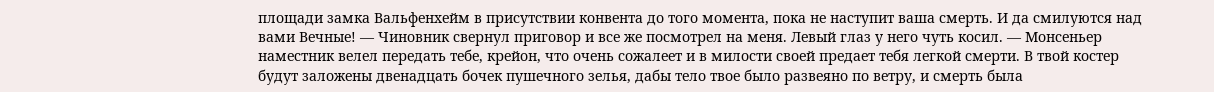площади замка Вальфенхейм в присутствии конвента до того момента, пока не наступит ваша смерть. И да смилуются над вами Вечные! — Чиновник свернул приговор и все же посмотрел на меня. Левый глаз у него чуть косил. — Монсеньер наместник велел передать тебе, крейон, что очень сожалеет и в милости своей предает тебя легкой смерти. В твой костер будут заложены двенадцать бочек пушечного зелья, дабы тело твое было развеяно по ветру, и смерть была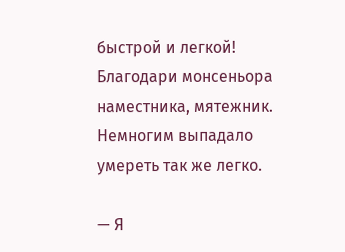быстрой и легкой! Благодари монсеньора наместника, мятежник. Немногим выпадало умереть так же легко.

— Я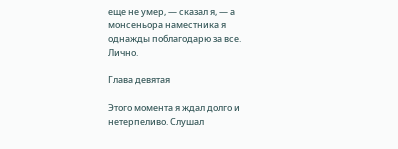еще не умер, — сказал я, — а монсеньора наместника я однажды поблагодарю за все. Лично.

Глава девятая

Этого момента я ждал долго и нетерпеливо. Слушал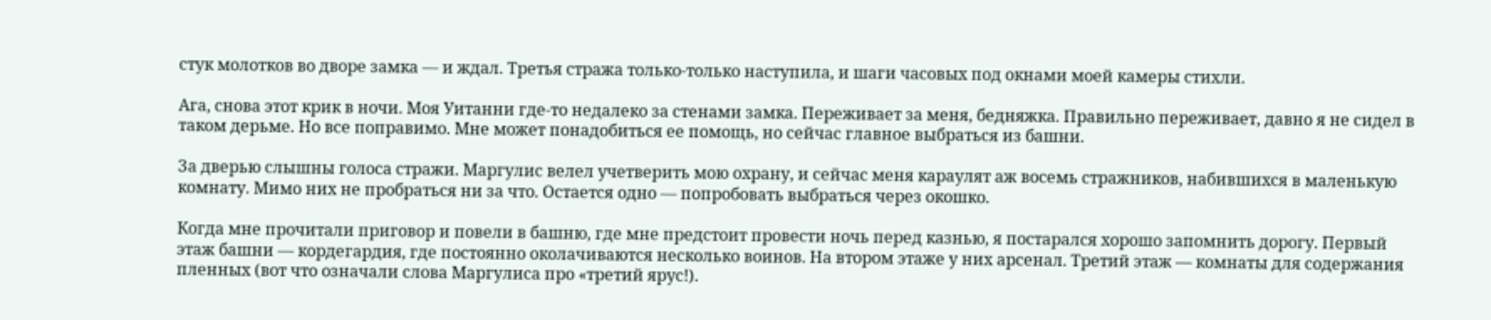стук молотков во дворе замка — и ждал. Третья стража только-только наступила, и шаги часовых под окнами моей камеры стихли.

Ага, снова этот крик в ночи. Моя Уитанни где-то недалеко за стенами замка. Переживает за меня, бедняжка. Правильно переживает, давно я не сидел в таком дерьме. Но все поправимо. Мне может понадобиться ее помощь, но сейчас главное выбраться из башни.

За дверью слышны голоса стражи. Маргулис велел учетверить мою охрану, и сейчас меня караулят аж восемь стражников, набившихся в маленькую комнату. Мимо них не пробраться ни за что. Остается одно — попробовать выбраться через окошко.

Когда мне прочитали приговор и повели в башню, где мне предстоит провести ночь перед казнью, я постарался хорошо запомнить дорогу. Первый этаж башни — кордегардия, где постоянно околачиваются несколько воинов. На втором этаже у них арсенал. Третий этаж — комнаты для содержания пленных (вот что означали слова Маргулиса про «третий ярус!).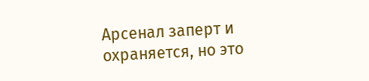Арсенал заперт и охраняется, но это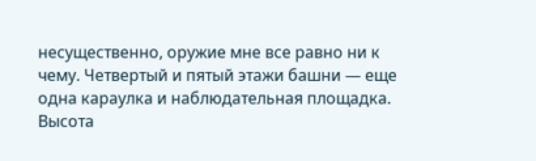несущественно, оружие мне все равно ни к чему. Четвертый и пятый этажи башни — еще одна караулка и наблюдательная площадка. Высота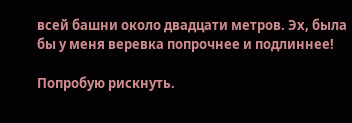всей башни около двадцати метров. Эх, была бы у меня веревка попрочнее и подлиннее!

Попробую рискнуть.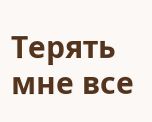Терять мне все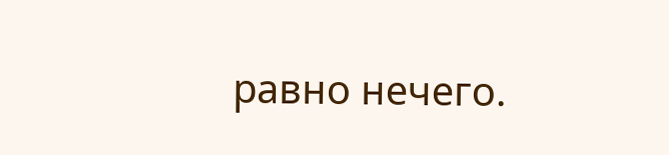равно нечего.